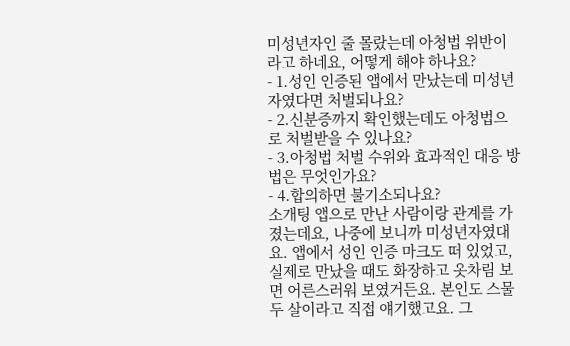미성년자인 줄 몰랐는데 아청법 위반이라고 하네요, 어떻게 해야 하나요?
- 1.성인 인증된 앱에서 만났는데 미성년자였다면 처벌되나요?
- 2.신분증까지 확인했는데도 아청법으로 처벌받을 수 있나요?
- 3.아청법 처벌 수위와 효과적인 대응 방법은 무엇인가요?
- 4.합의하면 불기소되나요?
소개팅 앱으로 만난 사람이랑 관계를 가졌는데요, 나중에 보니까 미성년자였대요. 앱에서 성인 인증 마크도 떠 있었고, 실제로 만났을 때도 화장하고 옷차림 보면 어른스러워 보였거든요. 본인도 스물두 살이라고 직접 얘기했고요. 그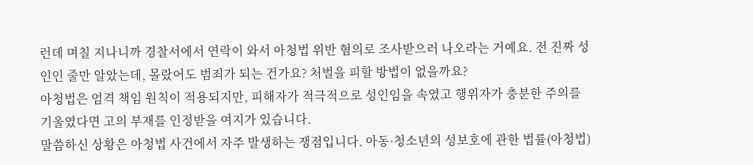런데 며칠 지나니까 경찰서에서 연락이 와서 아청법 위반 혐의로 조사받으러 나오라는 거예요. 전 진짜 성인인 줄만 알았는데, 몰랐어도 범죄가 되는 건가요? 처벌을 피할 방법이 없을까요?
아청법은 엄격 책임 원칙이 적용되지만, 피해자가 적극적으로 성인임을 속였고 행위자가 충분한 주의를 기울였다면 고의 부재를 인정받을 여지가 있습니다.
말씀하신 상황은 아청법 사건에서 자주 발생하는 쟁점입니다. 아동·청소년의 성보호에 관한 법률(아청법)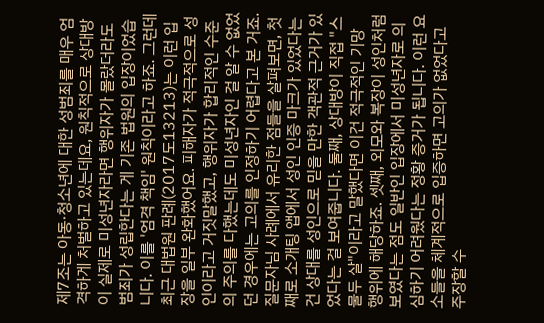제7조는 아동·청소년에 대한 성범죄를 매우 엄격하게 처벌하고 있는데요, 원칙적으로 상대방이 실제로 미성년자라면 행위자가 몰랐더라도 범죄가 성립한다는 게 기존 법원의 입장이었습니다. 이를 '엄격 책임' 원칙이라고 하죠. 그런데 최근 대법원 판례(2017도13213)는 이런 입장을 일부 완화했어요. 피해자가 적극적으로 성인이라고 거짓말했고, 행위자가 합리적인 수준의 주의를 다했는데도 미성년자인 걸 알 수 없었던 경우에는 고의를 인정하기 어렵다고 본 거죠.
질문자님 사례에서 유리한 점들을 살펴보면, 첫째로 소개팅 앱에서 성인 인증 마크가 있었다는 건 상대를 성인으로 믿을 만한 객관적 근거가 있었다는 걸 보여줍니다. 둘째, 상대방이 직접 "스물두 살"이라고 말했다면 이건 적극적인 기망 행위에 해당하죠. 셋째, 외모와 복장이 성인처럼 보였다는 점도 일반인 입장에서 미성년자로 의심하기 어려웠다는 정황 증거가 됩니다. 이런 요소들을 체계적으로 입증하면 고의가 없었다고 주장할 수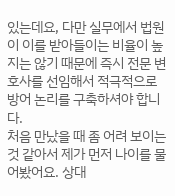있는데요, 다만 실무에서 법원이 이를 받아들이는 비율이 높지는 않기 때문에 즉시 전문 변호사를 선임해서 적극적으로 방어 논리를 구축하셔야 합니다.
처음 만났을 때 좀 어려 보이는 것 같아서 제가 먼저 나이를 물어봤어요. 상대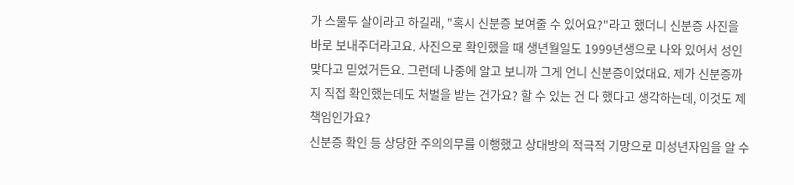가 스물두 살이라고 하길래, "혹시 신분증 보여줄 수 있어요?"라고 했더니 신분증 사진을 바로 보내주더라고요. 사진으로 확인했을 때 생년월일도 1999년생으로 나와 있어서 성인 맞다고 믿었거든요. 그런데 나중에 알고 보니까 그게 언니 신분증이었대요. 제가 신분증까지 직접 확인했는데도 처벌을 받는 건가요? 할 수 있는 건 다 했다고 생각하는데, 이것도 제 책임인가요?
신분증 확인 등 상당한 주의의무를 이행했고 상대방의 적극적 기망으로 미성년자임을 알 수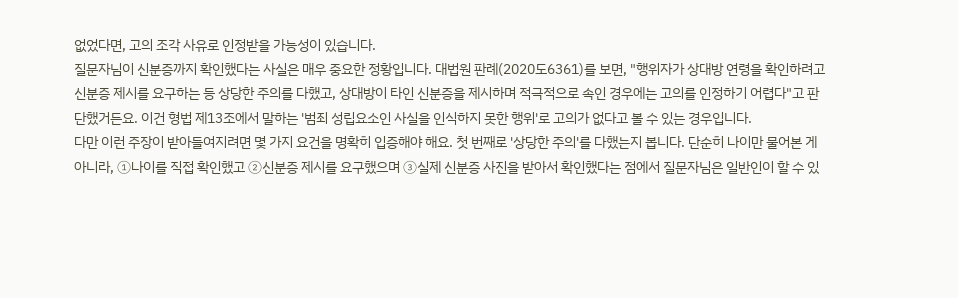없었다면, 고의 조각 사유로 인정받을 가능성이 있습니다.
질문자님이 신분증까지 확인했다는 사실은 매우 중요한 정황입니다. 대법원 판례(2020도6361)를 보면, "행위자가 상대방 연령을 확인하려고 신분증 제시를 요구하는 등 상당한 주의를 다했고, 상대방이 타인 신분증을 제시하며 적극적으로 속인 경우에는 고의를 인정하기 어렵다"고 판단했거든요. 이건 형법 제13조에서 말하는 '범죄 성립요소인 사실을 인식하지 못한 행위'로 고의가 없다고 볼 수 있는 경우입니다.
다만 이런 주장이 받아들여지려면 몇 가지 요건을 명확히 입증해야 해요. 첫 번째로 '상당한 주의'를 다했는지 봅니다. 단순히 나이만 물어본 게 아니라, ①나이를 직접 확인했고 ②신분증 제시를 요구했으며 ③실제 신분증 사진을 받아서 확인했다는 점에서 질문자님은 일반인이 할 수 있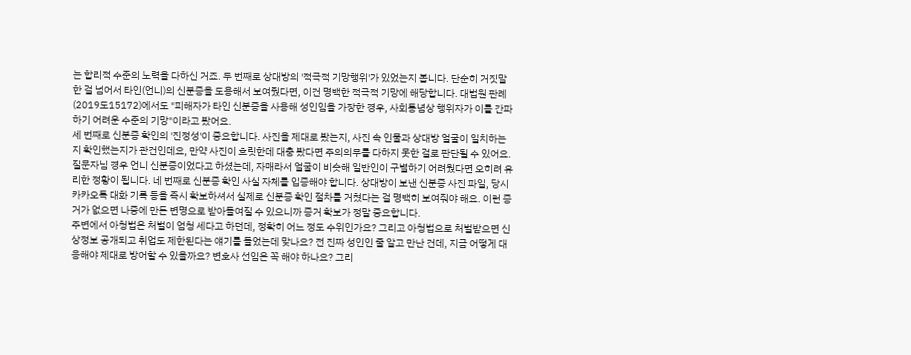는 합리적 수준의 노력을 다하신 거죠. 두 번째로 상대방의 '적극적 기망행위'가 있었는지 봅니다. 단순히 거짓말한 걸 넘어서 타인(언니)의 신분증을 도용해서 보여줬다면, 이건 명백한 적극적 기망에 해당합니다. 대법원 판례(2019도15172)에서도 "피해자가 타인 신분증을 사용해 성인임을 가장한 경우, 사회통념상 행위자가 이를 간파하기 어려운 수준의 기망"이라고 봤어요.
세 번째로 신분증 확인의 '진정성'이 중요합니다. 사진을 제대로 봤는지, 사진 속 인물과 상대방 얼굴이 일치하는지 확인했는지가 관건인데요, 만약 사진이 흐릿한데 대충 봤다면 주의의무를 다하지 못한 걸로 판단될 수 있어요. 질문자님 경우 언니 신분증이었다고 하셨는데, 자매라서 얼굴이 비슷해 일반인이 구별하기 어려웠다면 오히려 유리한 정황이 됩니다. 네 번째로 신분증 확인 사실 자체를 입증해야 합니다. 상대방이 보낸 신분증 사진 파일, 당시 카카오톡 대화 기록 등을 즉시 확보하셔서 실제로 신분증 확인 절차를 거쳤다는 걸 명백히 보여줘야 해요. 이런 증거가 없으면 나중에 만든 변명으로 받아들여질 수 있으니까 증거 확보가 정말 중요합니다.
주변에서 아청법은 처벌이 엄청 세다고 하던데, 정확히 어느 정도 수위인가요? 그리고 아청법으로 처벌받으면 신상정보 공개되고 취업도 제한된다는 얘기를 들었는데 맞나요? 전 진짜 성인인 줄 알고 만난 건데, 지금 어떻게 대응해야 제대로 방어할 수 있을까요? 변호사 선임은 꼭 해야 하나요? 그리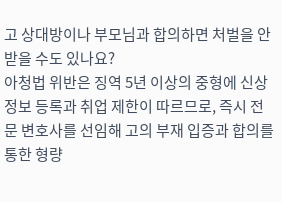고 상대방이나 부모님과 합의하면 처벌을 안 받을 수도 있나요?
아청법 위반은 징역 5년 이상의 중형에 신상정보 등록과 취업 제한이 따르므로, 즉시 전문 변호사를 선임해 고의 부재 입증과 합의를 통한 형량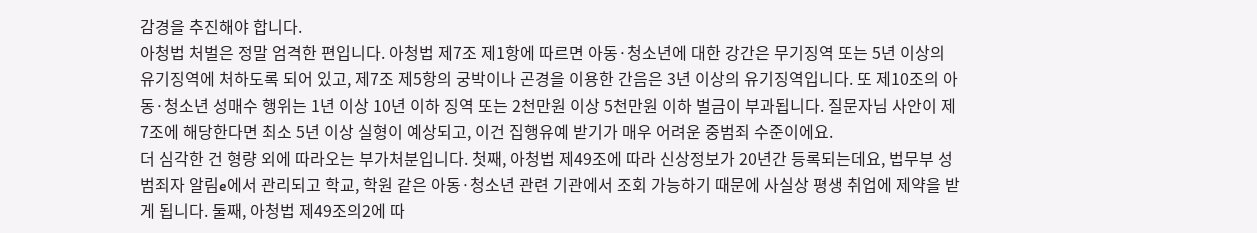감경을 추진해야 합니다.
아청법 처벌은 정말 엄격한 편입니다. 아청법 제7조 제1항에 따르면 아동·청소년에 대한 강간은 무기징역 또는 5년 이상의 유기징역에 처하도록 되어 있고, 제7조 제5항의 궁박이나 곤경을 이용한 간음은 3년 이상의 유기징역입니다. 또 제10조의 아동·청소년 성매수 행위는 1년 이상 10년 이하 징역 또는 2천만원 이상 5천만원 이하 벌금이 부과됩니다. 질문자님 사안이 제7조에 해당한다면 최소 5년 이상 실형이 예상되고, 이건 집행유예 받기가 매우 어려운 중범죄 수준이에요.
더 심각한 건 형량 외에 따라오는 부가처분입니다. 첫째, 아청법 제49조에 따라 신상정보가 20년간 등록되는데요, 법무부 성범죄자 알림e에서 관리되고 학교, 학원 같은 아동·청소년 관련 기관에서 조회 가능하기 때문에 사실상 평생 취업에 제약을 받게 됩니다. 둘째, 아청법 제49조의2에 따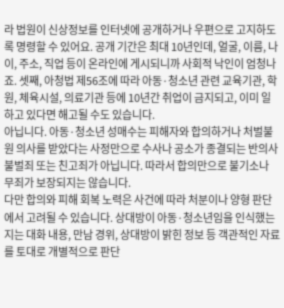라 법원이 신상정보를 인터넷에 공개하거나 우편으로 고지하도록 명령할 수 있어요. 공개 기간은 최대 10년인데, 얼굴, 이름, 나이, 주소, 직업 등이 온라인에 게시되니까 사회적 낙인이 엄청나죠. 셋째, 아청법 제56조에 따라 아동·청소년 관련 교육기관, 학원, 체육시설, 의료기관 등에 10년간 취업이 금지되고, 이미 일하고 있다면 해고될 수도 있습니다.
아닙니다. 아동·청소년 성매수는 피해자와 합의하거나 처벌불원 의사를 받았다는 사정만으로 수사나 공소가 종결되는 반의사불벌죄 또는 친고죄가 아닙니다. 따라서 합의만으로 불기소나 무죄가 보장되지는 않습니다.
다만 합의와 피해 회복 노력은 사건에 따라 처분이나 양형 판단에서 고려될 수 있습니다. 상대방이 아동·청소년임을 인식했는지는 대화 내용, 만남 경위, 상대방이 밝힌 정보 등 객관적인 자료를 토대로 개별적으로 판단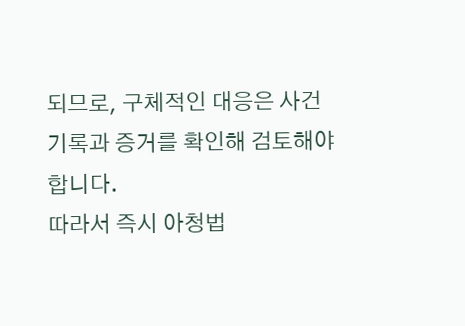되므로, 구체적인 대응은 사건 기록과 증거를 확인해 검토해야 합니다.
따라서 즉시 아청법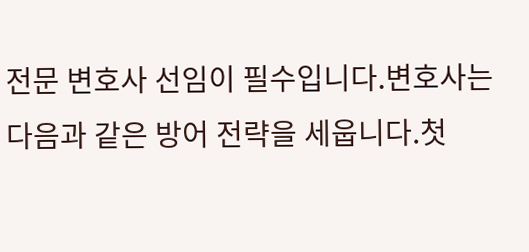전문 변호사 선임이 필수입니다.변호사는 다음과 같은 방어 전략을 세웁니다.첫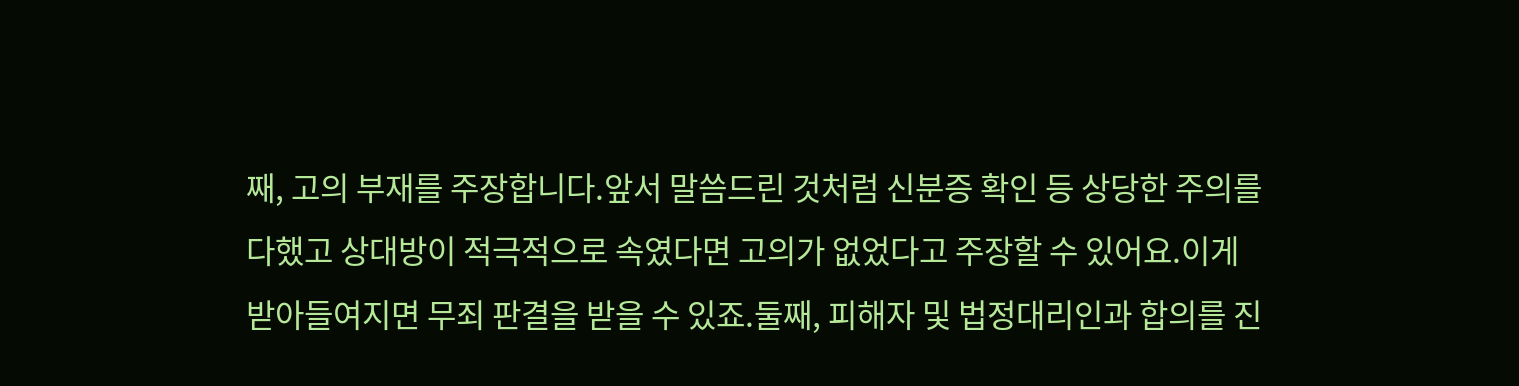째, 고의 부재를 주장합니다.앞서 말씀드린 것처럼 신분증 확인 등 상당한 주의를 다했고 상대방이 적극적으로 속였다면 고의가 없었다고 주장할 수 있어요.이게 받아들여지면 무죄 판결을 받을 수 있죠.둘째, 피해자 및 법정대리인과 합의를 진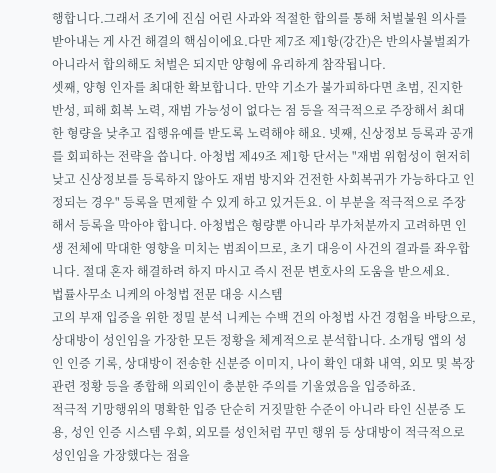행합니다.그래서 조기에 진심 어린 사과와 적절한 합의를 통해 처벌불원 의사를 받아내는 게 사건 해결의 핵심이에요.다만 제7조 제1항(강간)은 반의사불벌죄가 아니라서 합의해도 처벌은 되지만 양형에 유리하게 참작됩니다.
셋째, 양형 인자를 최대한 확보합니다. 만약 기소가 불가피하다면 초범, 진지한 반성, 피해 회복 노력, 재범 가능성이 없다는 점 등을 적극적으로 주장해서 최대한 형량을 낮추고 집행유예를 받도록 노력해야 해요. 넷째, 신상정보 등록과 공개를 회피하는 전략을 씁니다. 아청법 제49조 제1항 단서는 "재범 위험성이 현저히 낮고 신상정보를 등록하지 않아도 재범 방지와 건전한 사회복귀가 가능하다고 인정되는 경우" 등록을 면제할 수 있게 하고 있거든요. 이 부분을 적극적으로 주장해서 등록을 막아야 합니다. 아청법은 형량뿐 아니라 부가처분까지 고려하면 인생 전체에 막대한 영향을 미치는 범죄이므로, 초기 대응이 사건의 결과를 좌우합니다. 절대 혼자 해결하려 하지 마시고 즉시 전문 변호사의 도움을 받으세요.
법률사무소 니케의 아청법 전문 대응 시스템
고의 부재 입증을 위한 정밀 분석 니케는 수백 건의 아청법 사건 경험을 바탕으로, 상대방이 성인임을 가장한 모든 정황을 체계적으로 분석합니다. 소개팅 앱의 성인 인증 기록, 상대방이 전송한 신분증 이미지, 나이 확인 대화 내역, 외모 및 복장 관련 정황 등을 종합해 의뢰인이 충분한 주의를 기울였음을 입증하죠.
적극적 기망행위의 명확한 입증 단순히 거짓말한 수준이 아니라 타인 신분증 도용, 성인 인증 시스템 우회, 외모를 성인처럼 꾸민 행위 등 상대방이 적극적으로 성인임을 가장했다는 점을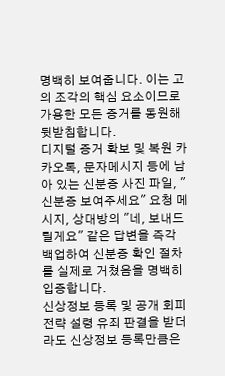명백히 보여줍니다. 이는 고의 조각의 핵심 요소이므로 가용한 모든 증거를 동원해 뒷받침합니다.
디지털 증거 확보 및 복원 카카오톡, 문자메시지 등에 남아 있는 신분증 사진 파일, "신분증 보여주세요" 요청 메시지, 상대방의 "네, 보내드릴게요" 같은 답변을 즉각 백업하여 신분증 확인 절차를 실제로 거쳤음을 명백히 입증합니다.
신상정보 등록 및 공개 회피 전략 설령 유죄 판결을 받더라도 신상정보 등록만큼은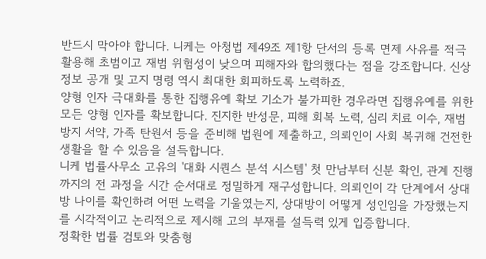반드시 막아야 합니다. 니케는 아청법 제49조 제1항 단서의 등록 면제 사유를 적극 활용해 초범이고 재범 위험성이 낮으며 피해자와 합의했다는 점을 강조합니다. 신상정보 공개 및 고지 명령 역시 최대한 회피하도록 노력하죠.
양형 인자 극대화를 통한 집행유예 확보 기소가 불가피한 경우라면 집행유예를 위한 모든 양형 인자를 확보합니다. 진지한 반성문, 피해 회복 노력, 심리 치료 이수, 재범 방지 서약, 가족 탄원서 등을 준비해 법원에 제출하고, 의뢰인이 사회 복귀해 건전한 생활을 할 수 있음을 설득합니다.
니케 법률사무소 고유의 '대화 시퀀스 분석 시스템' 첫 만남부터 신분 확인, 관계 진행까지의 전 과정을 시간 순서대로 정밀하게 재구성합니다. 의뢰인이 각 단계에서 상대방 나이를 확인하려 어떤 노력을 기울였는지, 상대방이 어떻게 성인임을 가장했는지를 시각적이고 논리적으로 제시해 고의 부재를 설득력 있게 입증합니다.
정확한 법률 검토와 맞춤형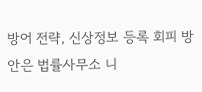방어 전략, 신상정보 등록 회피 방안은 법률사무소 니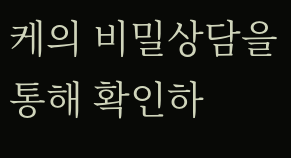케의 비밀상담을 통해 확인하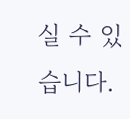실 수 있습니다.